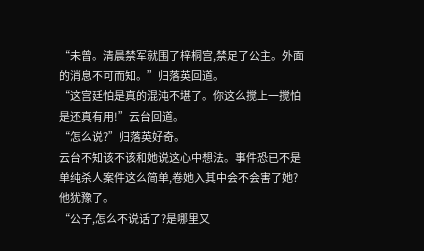“未曾。清晨禁军就围了梓桐宫,禁足了公主。外面的消息不可而知。”归落英回道。
“这宫廷怕是真的混沌不堪了。你这么搅上一搅怕是还真有用!”云台回道。
“怎么说?”归落英好奇。
云台不知该不该和她说这心中想法。事件恐已不是单纯杀人案件这么简单,卷她入其中会不会害了她?
他犹豫了。
“公子,怎么不说话了?是哪里又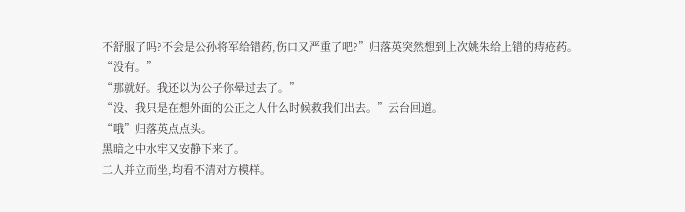不舒服了吗?不会是公孙将军给错药,伤口又严重了吧?”归落英突然想到上次姚朱给上错的痔疮药。
“没有。”
“那就好。我还以为公子你晕过去了。”
“没、我只是在想外面的公正之人什么时候救我们出去。”云台回道。
“哦”归落英点点头。
黑暗之中水牢又安静下来了。
二人并立而坐,均看不清对方模样。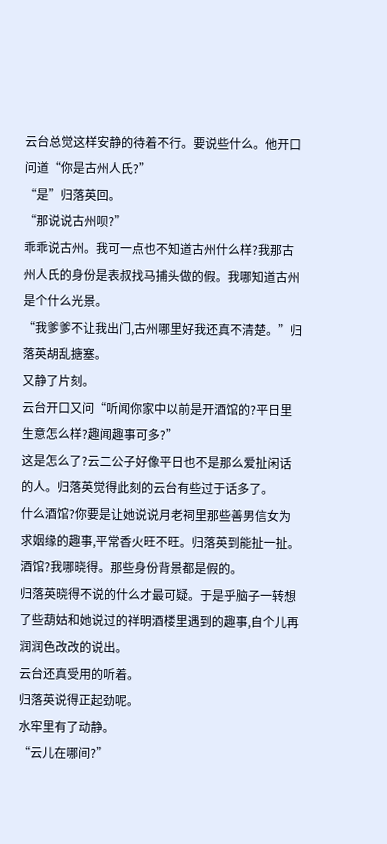云台总觉这样安静的待着不行。要说些什么。他开口问道“你是古州人氏?”
“是”归落英回。
“那说说古州呗?”
乖乖说古州。我可一点也不知道古州什么样?我那古州人氏的身份是表叔找马捕头做的假。我哪知道古州是个什么光景。
“我爹爹不让我出门,古州哪里好我还真不清楚。”归落英胡乱搪塞。
又静了片刻。
云台开口又问“听闻你家中以前是开酒馆的?平日里生意怎么样?趣闻趣事可多?”
这是怎么了?云二公子好像平日也不是那么爱扯闲话的人。归落英觉得此刻的云台有些过于话多了。
什么酒馆?你要是让她说说月老祠里那些善男信女为求姻缘的趣事,平常香火旺不旺。归落英到能扯一扯。
酒馆?我哪晓得。那些身份背景都是假的。
归落英晓得不说的什么才最可疑。于是乎脑子一转想了些葫姑和她说过的祥明酒楼里遇到的趣事,自个儿再润润色改改的说出。
云台还真受用的听着。
归落英说得正起劲呢。
水牢里有了动静。
“云儿在哪间?”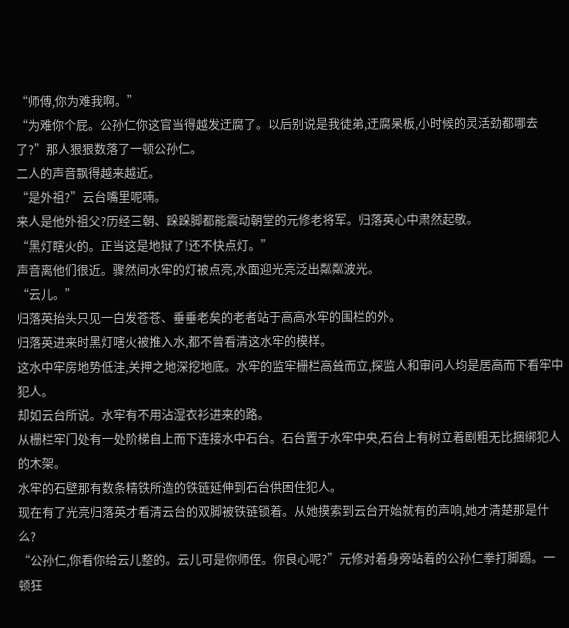“师傅,你为难我啊。”
“为难你个屁。公孙仁你这官当得越发迂腐了。以后别说是我徒弟,迂腐呆板,小时候的灵活劲都哪去了?”那人狠狠数落了一顿公孙仁。
二人的声音飘得越来越近。
“是外祖?”云台嘴里呢喃。
来人是他外祖父?历经三朝、跺跺脚都能震动朝堂的元修老将军。归落英心中肃然起敬。
“黑灯瞎火的。正当这是地狱了!还不快点灯。”
声音离他们很近。骤然间水牢的灯被点亮,水面迎光亮泛出粼粼波光。
“云儿。”
归落英抬头只见一白发苍苍、垂垂老矣的老者站于高高水牢的围栏的外。
归落英进来时黑灯嗐火被推入水,都不曾看清这水牢的模样。
这水中牢房地势低洼,关押之地深挖地底。水牢的监牢栅栏高耸而立,探监人和审问人均是居高而下看牢中犯人。
却如云台所说。水牢有不用沾湿衣衫进来的路。
从栅栏牢门处有一处阶梯自上而下连接水中石台。石台置于水牢中央,石台上有树立着剧粗无比捆绑犯人的木架。
水牢的石壁那有数条精铁所造的铁链延伸到石台供困住犯人。
现在有了光亮归落英才看清云台的双脚被铁链锁着。从她摸索到云台开始就有的声响,她才清楚那是什么?
“公孙仁,你看你给云儿整的。云儿可是你师侄。你良心呢?”元修对着身旁站着的公孙仁拳打脚踢。一顿狂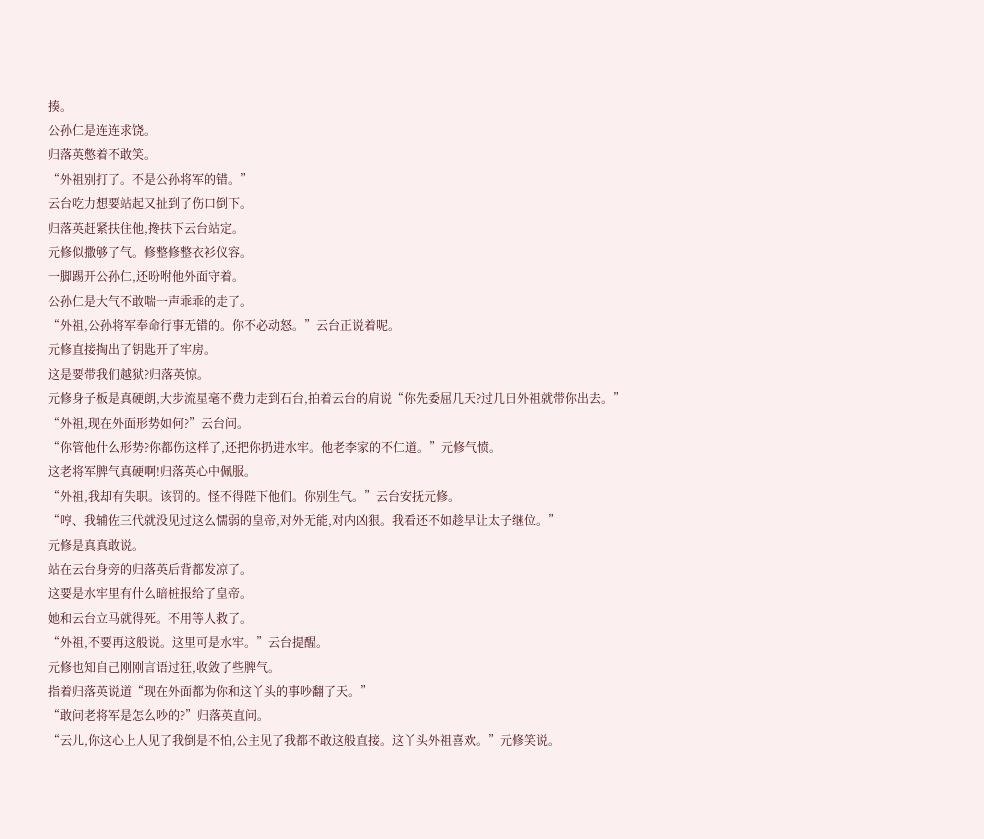揍。
公孙仁是连连求饶。
归落英憋着不敢笑。
“外祖别打了。不是公孙将军的错。”
云台吃力想要站起又扯到了伤口倒下。
归落英赶紧扶住他,搀扶下云台站定。
元修似撒够了气。修整修整衣衫仪容。
一脚踢开公孙仁,还吩咐他外面守着。
公孙仁是大气不敢喘一声乖乖的走了。
“外祖,公孙将军奉命行事无错的。你不必动怒。”云台正说着呢。
元修直接掏出了钥匙开了牢房。
这是要带我们越狱?归落英惊。
元修身子板是真硬朗,大步流星毫不费力走到石台,拍着云台的肩说“你先委屈几天?过几日外祖就带你出去。”
“外祖,现在外面形势如何?”云台问。
“你管他什么形势?你都伤这样了,还把你扔进水牢。他老李家的不仁道。”元修气愤。
这老将军脾气真硬啊!归落英心中佩服。
“外祖,我却有失职。该罚的。怪不得陛下他们。你别生气。”云台安抚元修。
“哼、我辅佐三代就没见过这么懦弱的皇帝,对外无能,对内凶狠。我看还不如趁早让太子继位。”
元修是真真敢说。
站在云台身旁的归落英后背都发凉了。
这要是水牢里有什么暗桩报给了皇帝。
她和云台立马就得死。不用等人救了。
“外祖,不要再这般说。这里可是水牢。”云台提醒。
元修也知自己刚刚言语过狂,收敛了些脾气。
指着归落英说道“现在外面都为你和这丫头的事吵翻了天。”
“敢问老将军是怎么吵的?”归落英直问。
“云儿,你这心上人见了我倒是不怕,公主见了我都不敢这般直接。这丫头外祖喜欢。”元修笑说。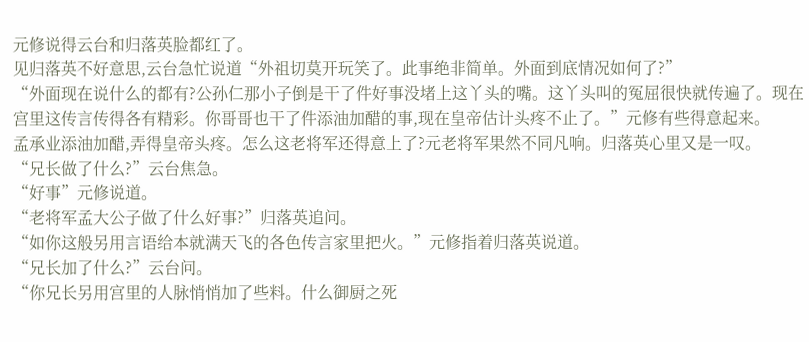元修说得云台和归落英脸都红了。
见归落英不好意思,云台急忙说道“外祖切莫开玩笑了。此事绝非简单。外面到底情况如何了?”
“外面现在说什么的都有?公孙仁那小子倒是干了件好事没堵上这丫头的嘴。这丫头叫的冤屈很快就传遍了。现在宫里这传言传得各有精彩。你哥哥也干了件添油加醋的事,现在皇帝估计头疼不止了。”元修有些得意起来。
孟承业添油加醋,弄得皇帝头疼。怎么这老将军还得意上了?元老将军果然不同凡响。归落英心里又是一叹。
“兄长做了什么?”云台焦急。
“好事”元修说道。
“老将军孟大公子做了什么好事?”归落英追问。
“如你这般另用言语给本就满天飞的各色传言家里把火。”元修指着归落英说道。
“兄长加了什么?”云台问。
“你兄长另用宫里的人脉悄悄加了些料。什么御厨之死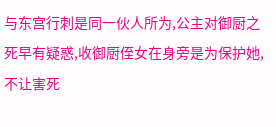与东宫行刺是同一伙人所为,公主对御厨之死早有疑惑,收御厨侄女在身旁是为保护她,不让害死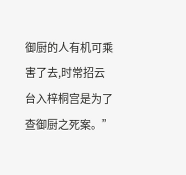御厨的人有机可乘害了去,时常招云台入梓桐宫是为了查御厨之死案。”